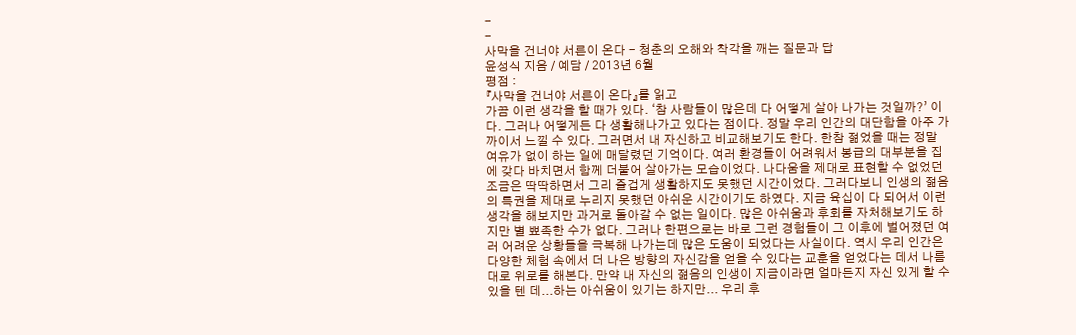-
-
사막을 건너야 서른이 온다 - 청춘의 오해와 착각을 깨는 질문과 답
윤성식 지음 / 예담 / 2013년 6월
평점 :
『사막을 건너야 서른이 온다』를 읽고
가끔 이런 생각을 할 때가 있다. ‘참 사람들이 많은데 다 어떻게 살아 나가는 것일까?’ 이다. 그러나 어떻게든 다 생활해나가고 있다는 점이다. 정말 우리 인간의 대단함을 아주 가까이서 느낄 수 있다. 그러면서 내 자신하고 비교해보기도 한다. 한참 젊었을 때는 정말 여유가 없이 하는 일에 매달렸던 기억이다. 여러 환경들이 어려워서 봉급의 대부분을 집에 갖다 바치면서 함께 더불어 살아가는 모습이었다. 나다움을 제대로 표현할 수 없었던 조금은 딱딱하면서 그리 즐겁게 생활하지도 못했던 시간이었다. 그러다보니 인생의 젊음의 특권을 제대로 누리지 못했던 아쉬운 시간이기도 하였다. 지금 육십이 다 되어서 이런 생각을 해보지만 과거로 돌아갈 수 없는 일이다. 많은 아쉬움과 후회를 자처해보기도 하지만 별 뾰족한 수가 없다. 그러나 한편으로는 바로 그런 경험들이 그 이후에 벌어졌던 여러 어려운 상황들을 극복해 나가는데 많은 도움이 되었다는 사실이다. 역시 우리 인간은 다양한 체험 속에서 더 나은 방향의 자신감을 얻을 수 있다는 교훈을 얻었다는 데서 나름대로 위로를 해본다. 만약 내 자신의 젊음의 인생이 지금이라면 얼마든지 자신 있게 할 수 있을 텐 데...하는 아쉬움이 있기는 하지만... 우리 후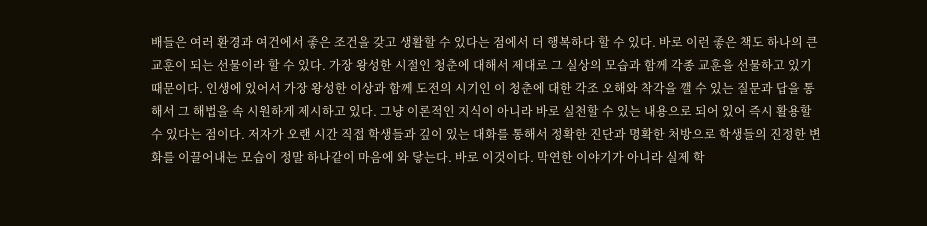배들은 여러 환경과 여건에서 좋은 조건을 갖고 생활할 수 있다는 점에서 더 행복하다 할 수 있다. 바로 이런 좋은 책도 하나의 큰 교훈이 되는 선물이라 할 수 있다. 가장 왕성한 시절인 청춘에 대해서 제대로 그 실상의 모습과 함께 각종 교훈을 선물하고 있기 때문이다. 인생에 있어서 가장 왕성한 이상과 함께 도전의 시기인 이 청춘에 대한 각조 오해와 착각을 깰 수 있는 질문과 답을 통해서 그 해법을 속 시원하게 제시하고 있다. 그냥 이론적인 지식이 아니라 바로 실천할 수 있는 내용으로 되어 있어 즉시 활용할 수 있다는 점이다. 저자가 오랜 시간 직접 학생들과 깊이 있는 대화를 통해서 정확한 진단과 명확한 처방으로 학생들의 진정한 변화를 이끌어내는 모습이 정말 하나같이 마음에 와 닿는다. 바로 이것이다. 막연한 이야기가 아니라 실제 학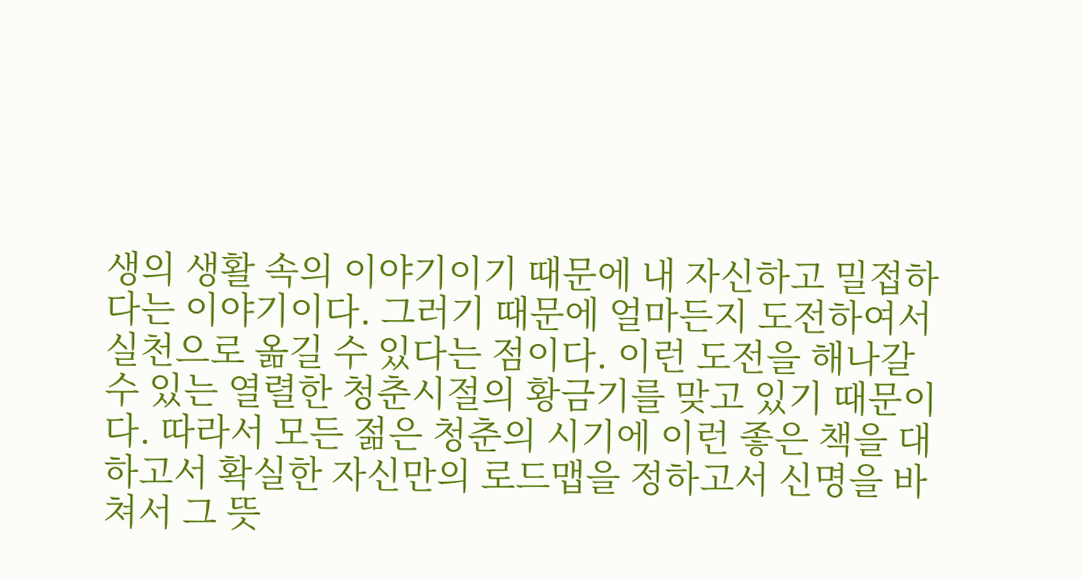생의 생활 속의 이야기이기 때문에 내 자신하고 밀접하다는 이야기이다. 그러기 때문에 얼마든지 도전하여서 실천으로 옮길 수 있다는 점이다. 이런 도전을 해나갈 수 있는 열렬한 청춘시절의 황금기를 맞고 있기 때문이다. 따라서 모든 젊은 청춘의 시기에 이런 좋은 책을 대하고서 확실한 자신만의 로드맵을 정하고서 신명을 바쳐서 그 뜻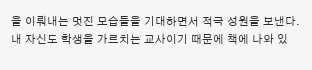을 이뤄내는 멋진 모습들을 기대하면서 적극 성원을 보낸다. 내 자신도 학생을 가르치는 교사이기 때문에 책에 나와 있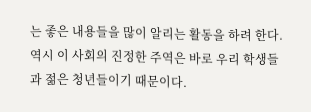는 좋은 내용들을 많이 알리는 활동을 하려 한다. 역시 이 사회의 진정한 주역은 바로 우리 학생들과 젊은 청년들이기 때문이다.